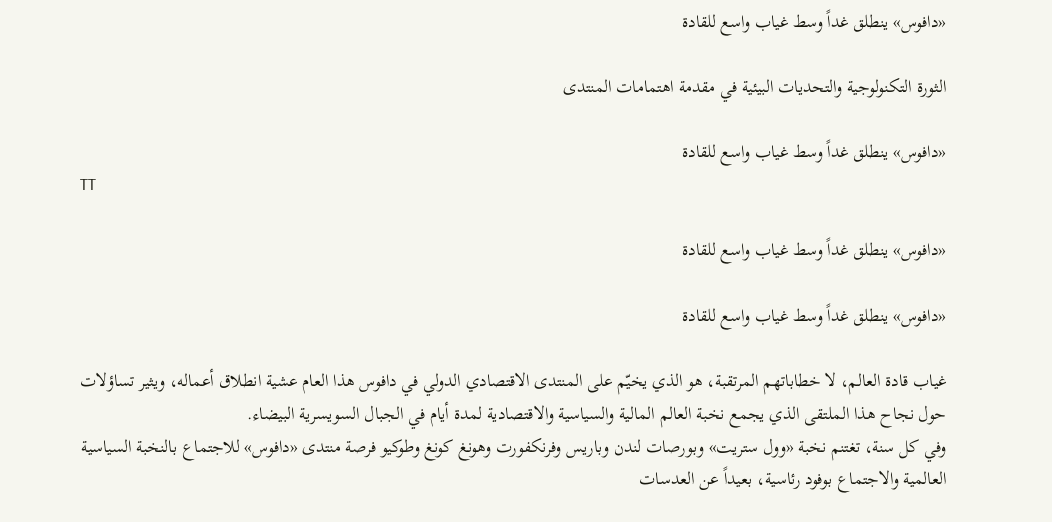«دافوس» ينطلق غداً وسط غياب واسع للقادة

الثورة التكنولوجية والتحديات البيئية في مقدمة اهتمامات المنتدى

«دافوس» ينطلق غداً وسط غياب واسع للقادة
TT

«دافوس» ينطلق غداً وسط غياب واسع للقادة

«دافوس» ينطلق غداً وسط غياب واسع للقادة

غياب قادة العالم، لا خطاباتهم المرتقبة، هو الذي يخيّم على المنتدى الاقتصادي الدولي في دافوس هذا العام عشية انطلاق أعماله، ويثير تساؤلات حول نجاح هذا الملتقى الذي يجمع نخبة العالم المالية والسياسية والاقتصادية لمدة أيام في الجبال السويسرية البيضاء.
وفي كل سنة، تغتنم نخبة «وول ستريت» وبورصات لندن وباريس وفرنكفورت وهونغ كونغ وطوكيو فرصة منتدى «دافوس» للاجتماع بالنخبة السياسية العالمية والاجتماع بوفود رئاسية، بعيداً عن العدسات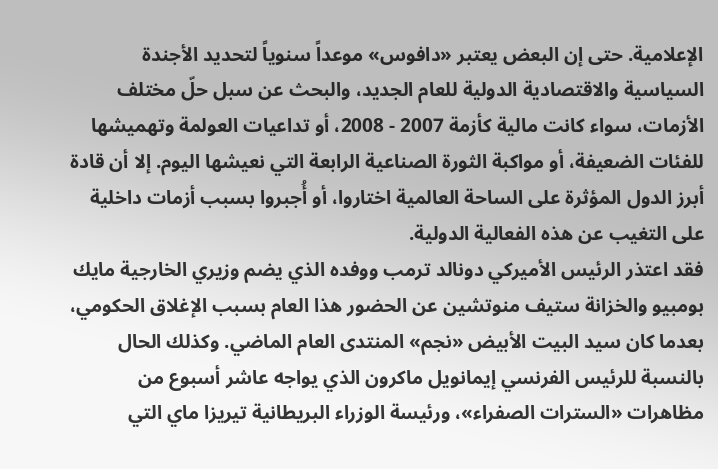الإعلامية. حتى إن البعض يعتبر «دافوس» موعداً سنوياً لتحديد الأجندة السياسية والاقتصادية الدولية للعام الجديد، والبحث عن سبل حلّ مختلف الأزمات، سواء كانت مالية كأزمة 2007 - 2008، أو تداعيات العولمة وتهميشها للفئات الضعيفة، أو مواكبة الثورة الصناعية الرابعة التي نعيشها اليوم. إلا أن قادة أبرز الدول المؤثرة على الساحة العالمية اختاروا، أو أُجبروا بسبب أزمات داخلية على التغيب عن هذه الفعالية الدولية.
فقد اعتذر الرئيس الأميركي دونالد ترمب ووفده الذي يضم وزيري الخارجية مايك بومبيو والخزانة ستيف منوتشين عن الحضور هذا العام بسبب الإغلاق الحكومي، بعدما كان سيد البيت الأبيض «نجم» المنتدى العام الماضي. وكذلك الحال بالنسبة للرئيس الفرنسي إيمانويل ماكرون الذي يواجه عاشر أسبوع من مظاهرات «السترات الصفراء»، ورئيسة الوزراء البريطانية تيريزا ماي التي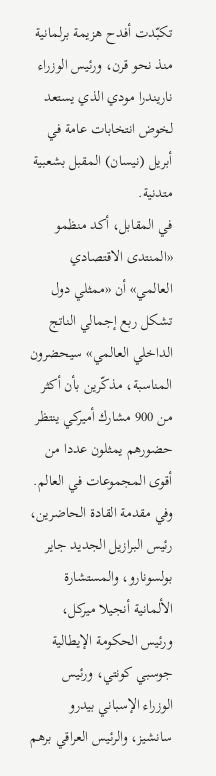تكبّدت أفدح هزيمة برلمانية منذ نحو قرن، ورئيس الوزراء ناريندرا مودي الذي يستعد لخوض انتخابات عامة في أبريل (نيسان) المقبل بشعبية متدنية.
في المقابل، أكد منظمو «المنتدى الاقتصادي العالمي» أن «ممثلي دول تشكل ربع إجمالي الناتج الداخلي العالمي» سيحضرون المناسبة، مذكّرين بأن أكثر من 900 مشارك أميركي ينتظر حضورهم يمثلون عددا من أقوى المجموعات في العالم.
وفي مقدمة القادة الحاضرين، رئيس البرازيل الجديد جاير بولسونارو، والمستشارة الألمانية أنجيلا ميركل، ورئيس الحكومة الإيطالية جوسبي كونتي، ورئيس الوزراء الإسباني بيدرو سانشيز، والرئيس العراقي برهم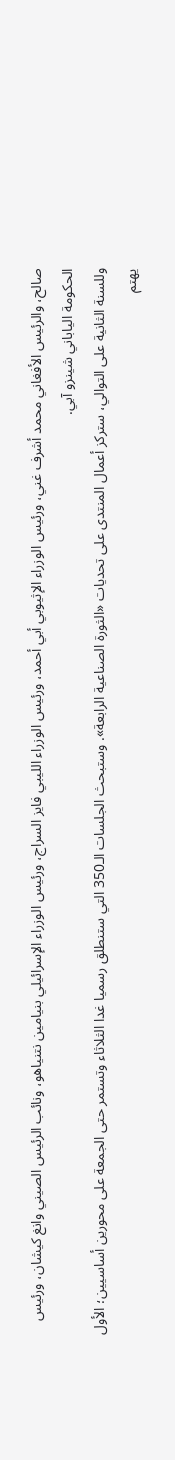صالح، والرئيس الأفغاني محمد أشرف غني، ورئيس الوزراء الإثيوبي أبي أحمد، ورئيس الوزراء الليبي فايز السراج، ورئيس الوزراء الإسرائيلي بنيامين نتنياهو، ونائب الرئيس الصيني وانغ كيشان، ورئيس الحكومة الياباني شينزو آبي.
وللسنة الثانية على التوالي، ستركز أعمال المنتدى على تحديات «الثورة الصناعية الرابعة». وستبحث الجلسات الـ350 التي ستنطلق رسميا غدا الثلاثاء وتستمر حتى الجمعة على محورين أساسيين؛ الأول يهتم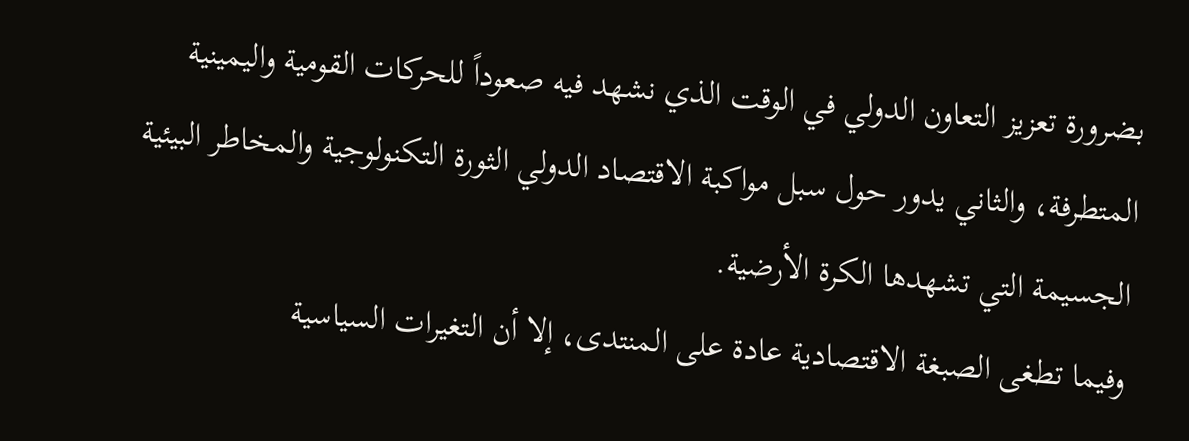بضرورة تعزيز التعاون الدولي في الوقت الذي نشهد فيه صعوداً للحركات القومية واليمينية المتطرفة، والثاني يدور حول سبل مواكبة الاقتصاد الدولي الثورة التكنولوجية والمخاطر البيئية الجسيمة التي تشهدها الكرة الأرضية.
وفيما تطغى الصبغة الاقتصادية عادة على المنتدى، إلا أن التغيرات السياسية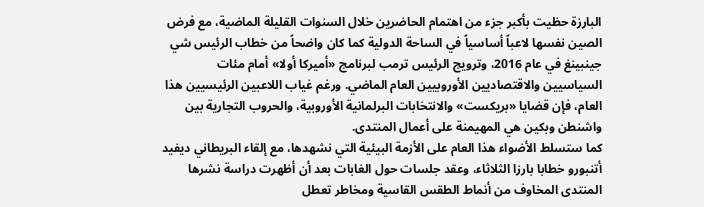البارزة حظيت بأكبر جزء من اهتمام الحاضرين خلال السنوات القليلة الماضية، مع فرض الصين نفسها لاعباً أساسياً في الساحة الدولية كما كان واضحاً من خطاب الرئيس شي جينبينغ في عام 2016، وترويج الرئيس ترمب لبرنامج «أميركا أولا» أمام مئات السياسيين والاقتصاديين الأوروبيين العام الماضي. ورغم غياب اللاعبين الرئيسيين هذا العام، فإن قضايا «بريكست» والانتخابات البرلمانية الأوروبية، والحروب التجارية بين واشنطن وبكين هي المهيمنة على أعمال المنتدى.
كما ستسلط الأضواء هذا العام على الأزمة البيئية التي نشهدها، مع إلقاء البريطاني ديفيد أتنبورو خطابا بارزا الثلاثاء، وعقد جلسات حول الغابات بعد أن أظهرت دراسة نشرها المنتدى المخاوف من أنماط الطقس القاسية ومخاطر تعطل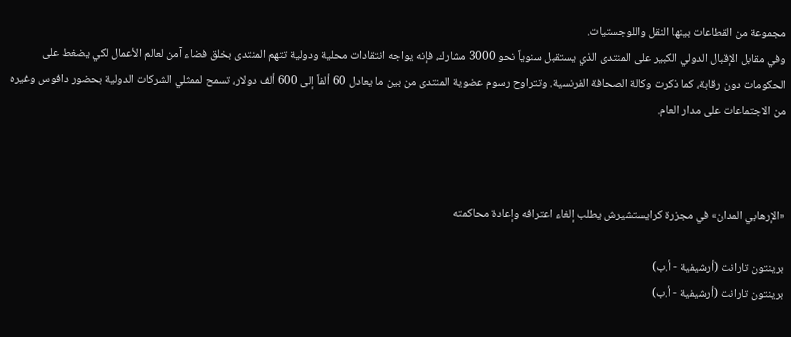مجموعة من القطاعات بينها النقل واللوجستيات.
وفي مقابل الإقبال الدولي الكبير على المنتدى الذي يستقبل سنوياً نحو 3000 مشارك، فإنه يواجه انتقادات محلية ودولية تتهم المنتدى بخلق فضاء آمن لعالم الأعمال لكي يضغط على الحكومات دون رقابة، كما ذكرت وكالة الصحافة الفرنسية. وتتراوح رسوم عضوية المنتدى من بين ما يعادل 60 ألفاً إلى 600 ألف دولار، تسمح لممثلي الشركات الدولية بحضور دافوس وغيره من الاجتماعات على مدار العام.



«الإرهابي المدان» في مجزرة كرايستشيرش يطلب إلغاء اعترافه وإعادة محاكمته

برينتون تارانت (أرشيفية - أ.ب)
برينتون تارانت (أرشيفية - أ.ب)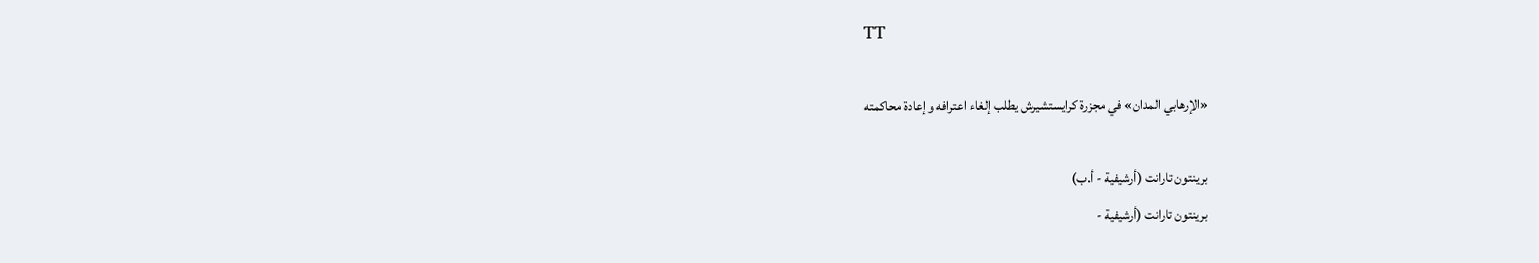TT

«الإرهابي المدان» في مجزرة كرايستشيرش يطلب إلغاء اعترافه وإعادة محاكمته

برينتون تارانت (أرشيفية - أ.ب)
برينتون تارانت (أرشيفية -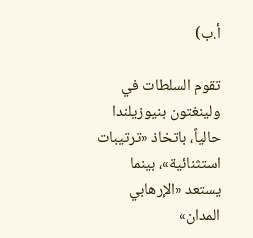أ.ب)

تقوم السلطات في ولينغتون بنيوزيلندا حالياً، باتخاذ «ترتيبات استثنائية»، بينما يستعد «الإرهابي المدان»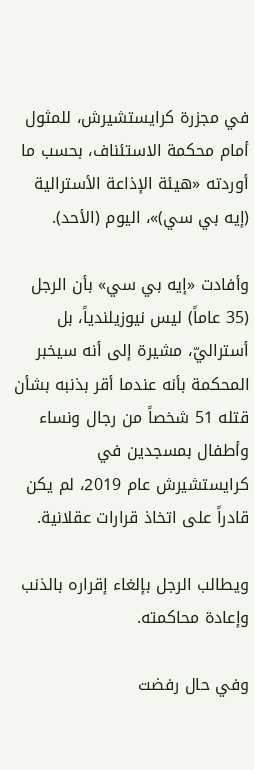في مجزرة كرايستشيرش، للمثول أمام محكمة الاستئناف، بحسب ما أوردته «هيئة الإذاعة الأسترالية (إيه بي سي)»، اليوم (الأحد).

وأفادت «إيه بي سي» بأن الرجل (35 عاماً) ليس نيوزيلندياً، بل أستراليّ، مشيرة إلى أنه سيخبر المحكمة بأنه عندما أقر بذنبه بشأن قتله 51 شخصاً من رجال ونساء وأطفال بمسجدين في كرايستشيرش عام 2019، لم يكن قادراً على اتخاذ قرارات عقلانية.

ويطالب الرجل بإلغاء إقراره بالذنب وإعادة محاكمته.

وفي حال رفضت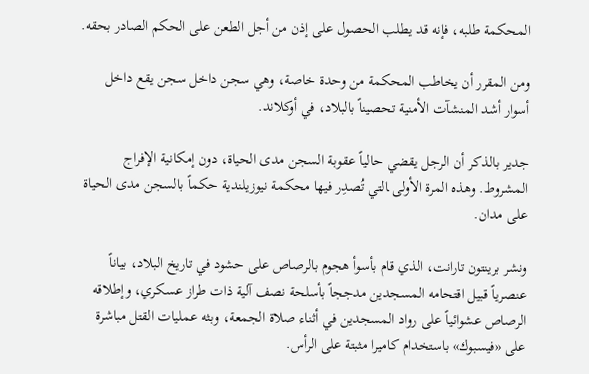المحكمة طلبه، فإنه قد يطلب الحصول على إذن من أجل الطعن على الحكم الصادر بحقه.

ومن المقرر أن يخاطب المحكمة من وحدة خاصة، وهي سجن داخل سجن يقع داخل أسوار أشد المنشآت الأمنية تحصيناً بالبلاد، في أوكلاند.

جدير بالذكر أن الرجل يقضي حالياً عقوبة السجن مدى الحياة، دون إمكانية الإفراج المشروط. وهذه المرة الأولى ‍التي تُصدِر فيها محكمة نيوزيلندية حكماً بالسجن مدى الحياة على مدان.

ونشر ‌برينتون تارانت، الذي قام بأسوأ هجوم بالرصاص على حشود في تاريخ البلاد، بياناً عنصرياً قبيل اقتحامه المسجدين مدججاً بأسلحة نصف آلية ذات طراز عسكري، وإطلاقه الرصاص عشوائياً على رواد المسجدين في أثناء صلاة الجمعة، وبثه عمليات القتل مباشرة على «فيسبوك» باستخدام كاميرا مثبتة على الرأس.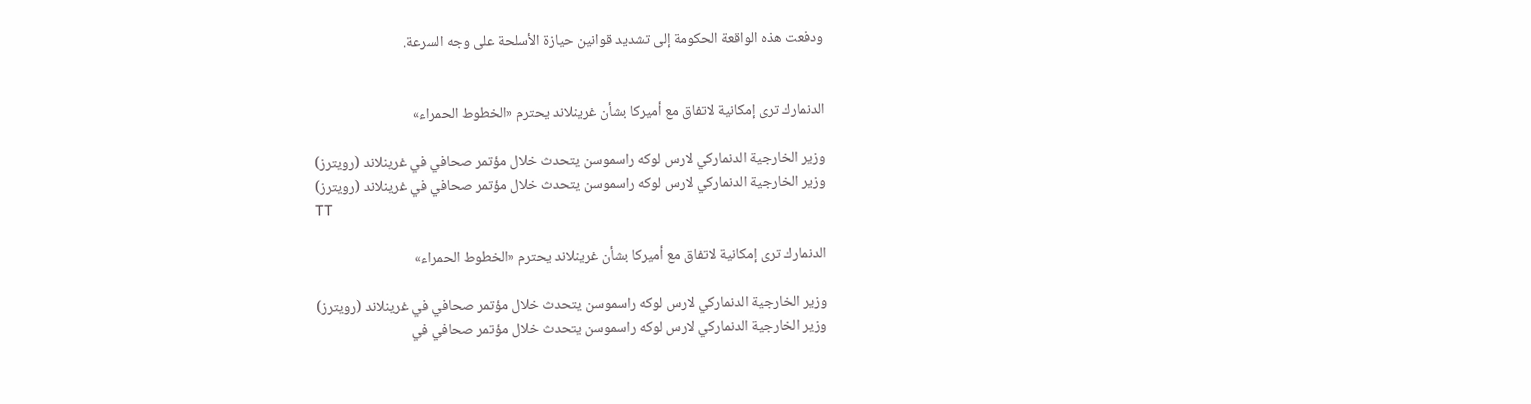ودفعت هذه الواقعة الحكومة إلى تشديد قوانين حيازة الأسلحة ‌على وجه السرعة.


الدنمارك ترى إمكانية لاتفاق مع أميركا بشأن غرينلاند يحترم «الخطوط الحمراء»

وزير الخارجية الدنماركي لارس لوكه راسموسن يتحدث خلال مؤتمر صحافي في غرينلاند (رويترز)
وزير الخارجية الدنماركي لارس لوكه راسموسن يتحدث خلال مؤتمر صحافي في غرينلاند (رويترز)
TT

الدنمارك ترى إمكانية لاتفاق مع أميركا بشأن غرينلاند يحترم «الخطوط الحمراء»

وزير الخارجية الدنماركي لارس لوكه راسموسن يتحدث خلال مؤتمر صحافي في غرينلاند (رويترز)
وزير الخارجية الدنماركي لارس لوكه راسموسن يتحدث خلال مؤتمر صحافي في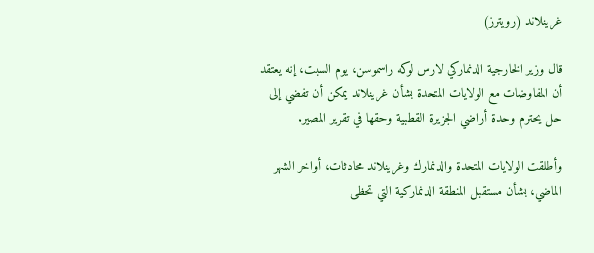غرينلاند (رويترز)

قال وزير الخارجية الدنماركي لارس لوكه راسموسن، يوم السبت، إنه يعتقد أن المفاوضات مع الولايات المتحدة بشأن غرينلاند يمكن أن تفضي إلى حل يحترم وحدة أراضي الجزيرة القطبية وحقها في تقرير المصير.

وأطلقت الولايات المتحدة والدنمارك وغرينلاند محادثات، أواخر الشهر الماضي، بشأن مستقبل المنطقة الدنماركية التي تحظى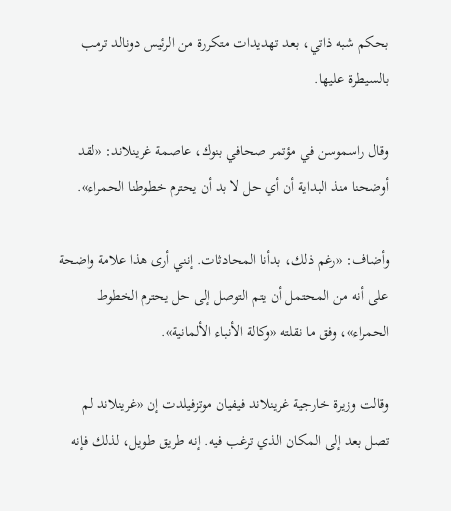بحكم شبه ذاتي، بعد تهديدات متكررة من الرئيس دونالد ترمب بالسيطرة عليها.

وقال راسموسن في مؤتمر صحافي بنوك، عاصمة غرينلاند: «لقد أوضحنا منذ البداية أن أي حل لا بد أن يحترم خطوطنا الحمراء».

وأضاف: «رغم ذلك، بدأنا المحادثات. إنني أرى هذا علامة واضحة على أنه من المحتمل أن يتم التوصل إلى حل يحترم الخطوط الحمراء»، وفق ما نقلته «وكالة الأنباء الألمانية».

وقالت وزيرة خارجية غرينلاند فيفيان موتزفيلدت إن «غرينلاند لم تصل بعد إلى المكان الذي ترغب فيه. إنه طريق طويل، لذلك فإنه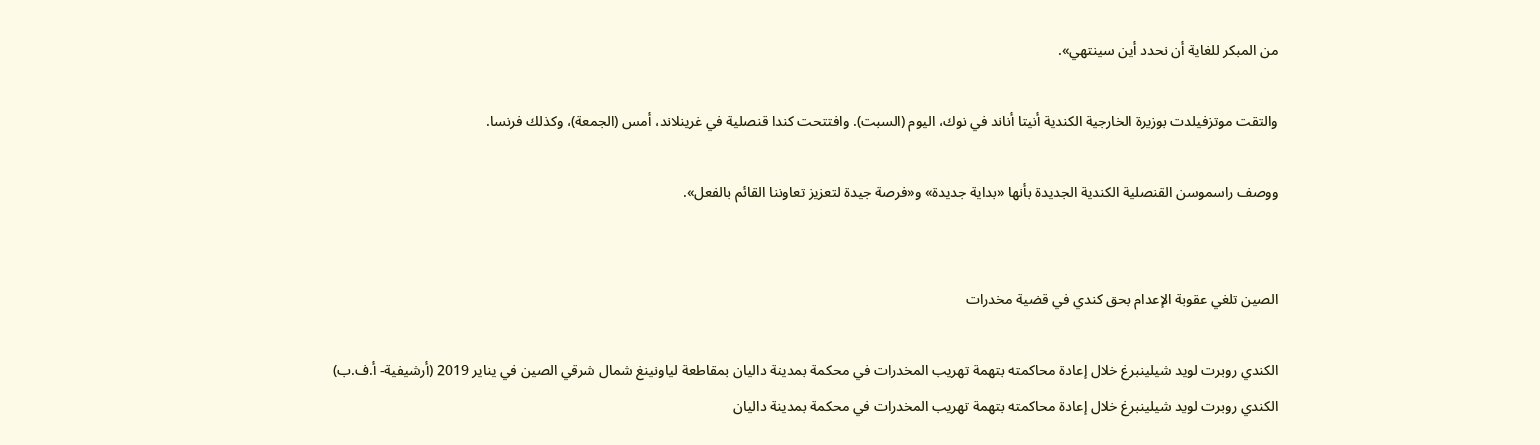من المبكر للغاية أن نحدد أين سينتهي».

والتقت موتزفيلدت بوزيرة الخارجية الكندية أنيتا أناند في نوك، اليوم (السبت). وافتتحت كندا قنصلية في غرينلاند، أمس (الجمعة)، وكذلك فرنسا.

ووصف راسموسن القنصلية الكندية الجديدة بأنها «بداية جديدة» و«فرصة جيدة لتعزيز تعاوننا القائم بالفعل».


الصين تلغي عقوبة الإعدام بحق كندي في قضية مخدرات

الكندي روبرت لويد شيلينبرغ خلال إعادة محاكمته بتهمة تهريب المخدرات في محكمة بمدينة داليان بمقاطعة لياونينغ شمال شرقي الصين في يناير 2019 (أرشيفية- أ.ف.ب)
الكندي روبرت لويد شيلينبرغ خلال إعادة محاكمته بتهمة تهريب المخدرات في محكمة بمدينة داليان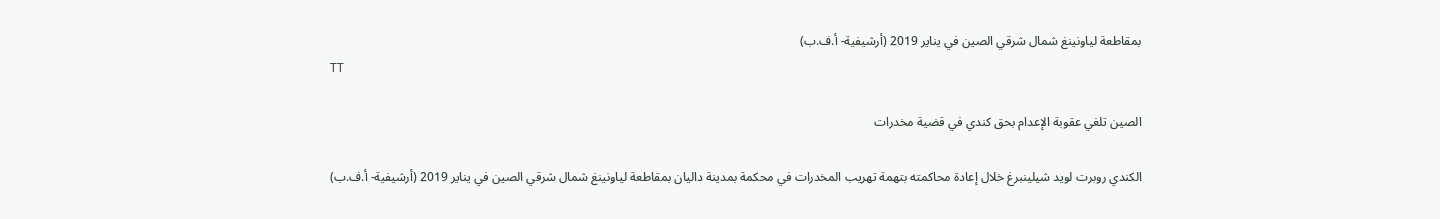بمقاطعة لياونينغ شمال شرقي الصين في يناير 2019 (أرشيفية- أ.ف.ب)
TT

الصين تلغي عقوبة الإعدام بحق كندي في قضية مخدرات

الكندي روبرت لويد شيلينبرغ خلال إعادة محاكمته بتهمة تهريب المخدرات في محكمة بمدينة داليان بمقاطعة لياونينغ شمال شرقي الصين في يناير 2019 (أرشيفية- أ.ف.ب)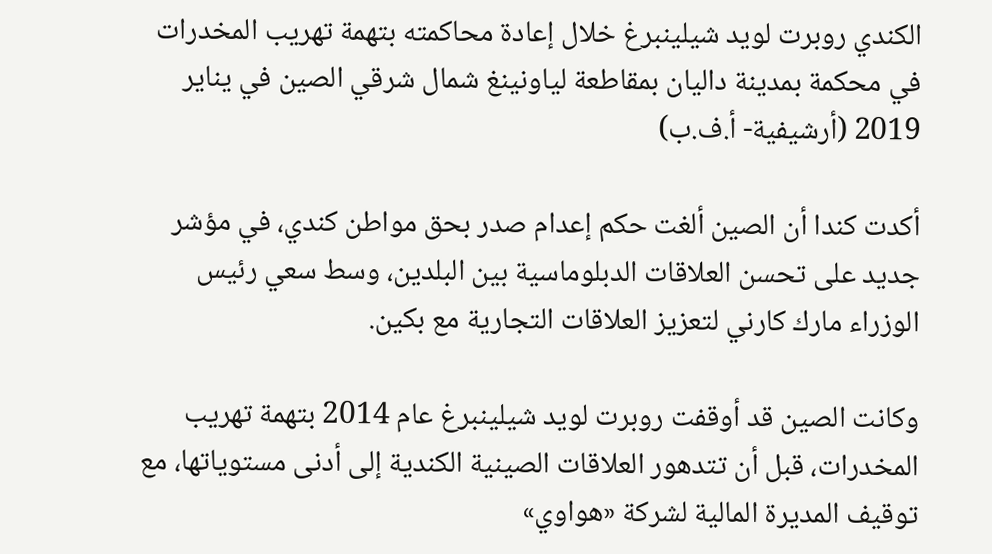الكندي روبرت لويد شيلينبرغ خلال إعادة محاكمته بتهمة تهريب المخدرات في محكمة بمدينة داليان بمقاطعة لياونينغ شمال شرقي الصين في يناير 2019 (أرشيفية- أ.ف.ب)

أكدت كندا أن الصين ألغت حكم إعدام صدر بحق مواطن كندي، في مؤشر جديد على تحسن العلاقات الدبلوماسية بين البلدين، وسط سعي رئيس الوزراء مارك كارني لتعزيز العلاقات التجارية مع بكين.

وكانت الصين قد أوقفت روبرت لويد شيلينبرغ عام 2014 بتهمة تهريب المخدرات، قبل أن تتدهور العلاقات الصينية الكندية إلى أدنى مستوياتها، مع توقيف المديرة المالية لشركة «هواوي»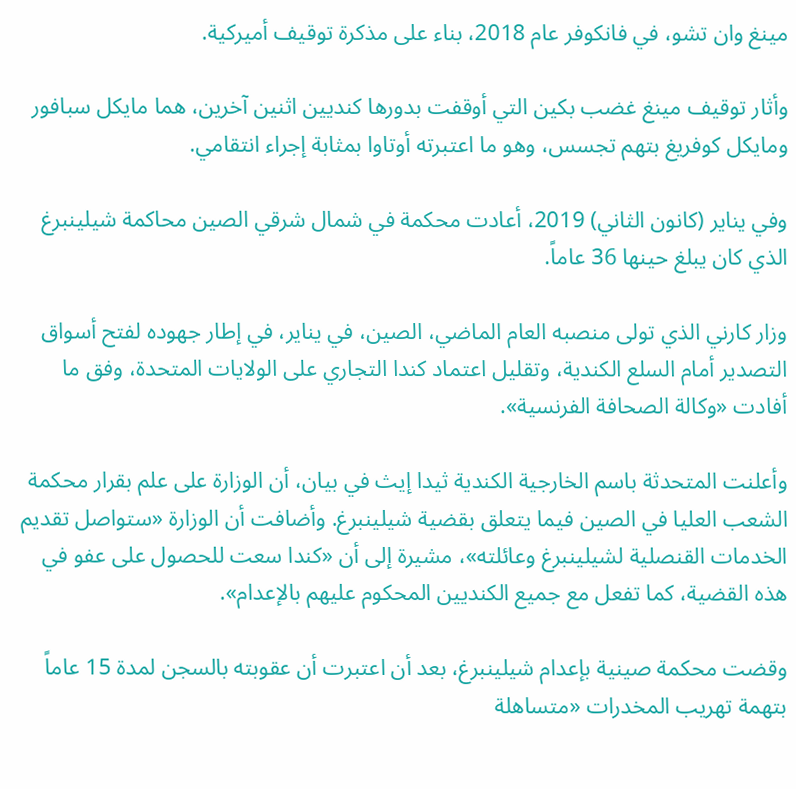مينغ وان تشو، في فانكوفر عام 2018، بناء على مذكرة توقيف أميركية.

وأثار توقيف مينغ غضب بكين التي أوقفت بدورها كنديين اثنين آخرين، هما مايكل سبافور ومايكل كوفريغ بتهم تجسس، وهو ما اعتبرته أوتاوا بمثابة إجراء انتقامي.

وفي يناير (كانون الثاني) 2019، أعادت محكمة في شمال شرقي الصين محاكمة شيلينبرغ الذي كان يبلغ حينها 36 عاماً.

وزار كارني الذي تولى منصبه العام الماضي، الصين، في يناير، في إطار جهوده لفتح أسواق التصدير أمام السلع الكندية، وتقليل اعتماد كندا التجاري على الولايات المتحدة، وفق ما أفادت «وكالة الصحافة الفرنسية».

وأعلنت المتحدثة باسم الخارجية الكندية ثيدا إيث في بيان، أن الوزارة على علم بقرار محكمة الشعب العليا في الصين فيما يتعلق بقضية شيلينبرغ. وأضافت أن الوزارة «ستواصل تقديم الخدمات القنصلية لشيلينبرغ وعائلته»، مشيرة إلى أن «كندا سعت للحصول على عفو في هذه القضية، كما تفعل مع جميع الكنديين المحكوم عليهم بالإعدام».

وقضت محكمة صينية بإعدام شيلينبرغ، بعد أن اعتبرت أن عقوبته بالسجن لمدة 15 عاماً بتهمة تهريب المخدرات «متساهلة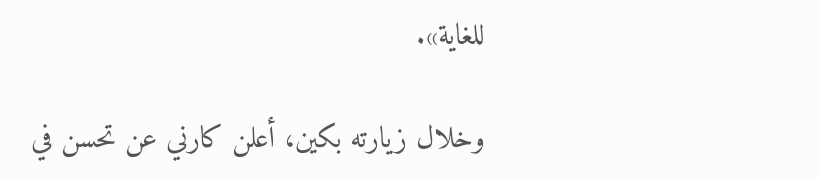للغاية».

وخلال زيارته بكين، أعلن كارني عن تحسن في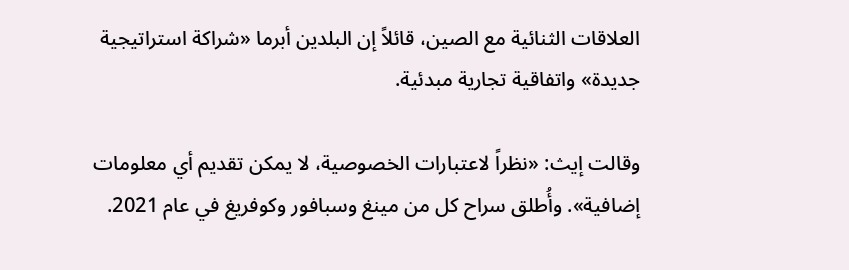العلاقات الثنائية مع الصين، قائلاً إن البلدين أبرما «شراكة استراتيجية جديدة» واتفاقية تجارية مبدئية.

وقالت إيث: «نظراً لاعتبارات الخصوصية، لا يمكن تقديم أي معلومات إضافية». وأُطلق سراح كل من مينغ وسبافور وكوفريغ في عام 2021.